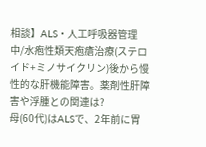相談】ALS・人工呼吸器管理中/水疱性類天疱瘡治療(ステロイド+ミノサイクリン)後から慢性的な肝機能障害。薬剤性肝障害や浮腫との関連は?
母(60代)はALSで、2年前に胃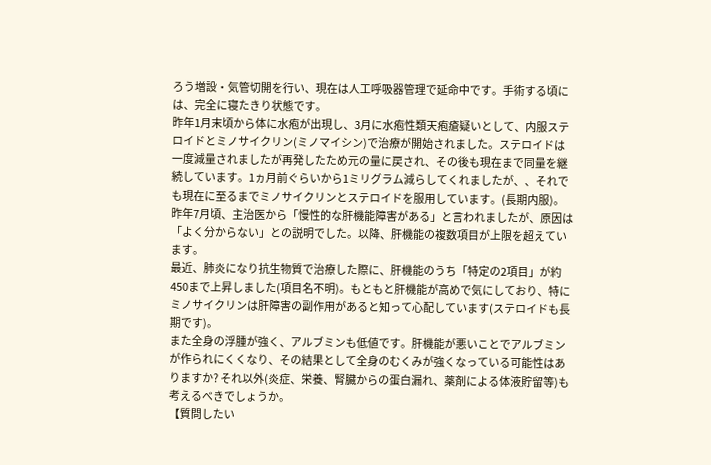ろう増設・気管切開を行い、現在は人工呼吸器管理で延命中です。手術する頃には、完全に寝たきり状態です。
昨年1月末頃から体に水疱が出現し、3月に水疱性類天疱瘡疑いとして、内服ステロイドとミノサイクリン(ミノマイシン)で治療が開始されました。ステロイドは一度減量されましたが再発したため元の量に戻され、その後も現在まで同量を継続しています。1ヵ月前ぐらいから1ミリグラム減らしてくれましたが、、それでも現在に至るまでミノサイクリンとステロイドを服用しています。(長期内服)。
昨年7月頃、主治医から「慢性的な肝機能障害がある」と言われましたが、原因は「よく分からない」との説明でした。以降、肝機能の複数項目が上限を超えています。
最近、肺炎になり抗生物質で治療した際に、肝機能のうち「特定の2項目」が約450まで上昇しました(項目名不明)。もともと肝機能が高めで気にしており、特にミノサイクリンは肝障害の副作用があると知って心配しています(ステロイドも長期です)。
また全身の浮腫が強く、アルブミンも低値です。肝機能が悪いことでアルブミンが作られにくくなり、その結果として全身のむくみが強くなっている可能性はありますか? それ以外(炎症、栄養、腎臓からの蛋白漏れ、薬剤による体液貯留等)も考えるべきでしょうか。
【質問したい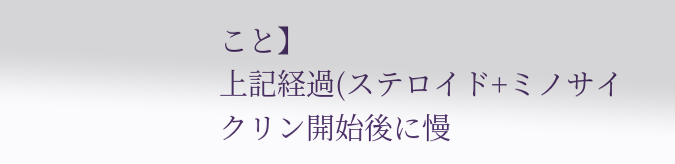こと】
上記経過(ステロイド+ミノサイクリン開始後に慢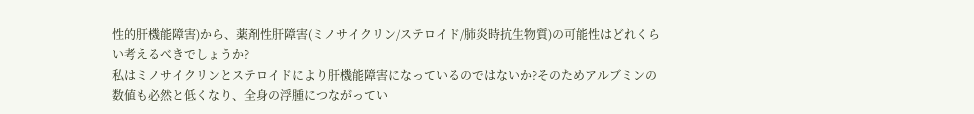性的肝機能障害)から、薬剤性肝障害(ミノサイクリン/ステロイド/肺炎時抗生物質)の可能性はどれくらい考えるべきでしょうか?
私はミノサイクリンとステロイドにより肝機能障害になっているのではないか?そのためアルブミンの数値も必然と低くなり、全身の浮腫につながってい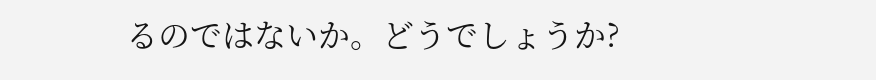るのではないか。どうでしょうか?